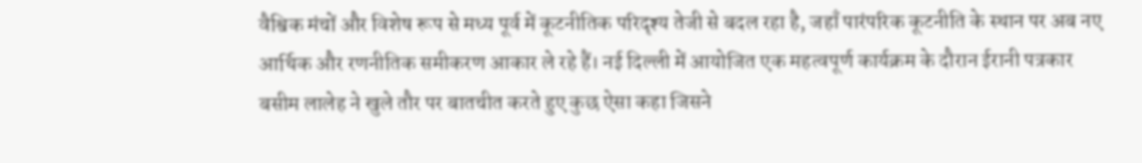वैश्विक मंचों और विशेष रूप से मध्य पूर्व में कूटनीतिक परिदृश्य तेजी से बदल रहा है, जहाँ पारंपरिक कूटनीति के स्थान पर अब नए आर्थिक और रणनीतिक समीकरण आकार ले रहे हैं। नई दिल्ली में आयोजित एक महत्वपूर्ण कार्यक्रम के दौरान ईरानी पत्रकार बसीम लालेह ने खुले तौर पर बातचीत करते हुए कुछ ऐसा कहा जिसने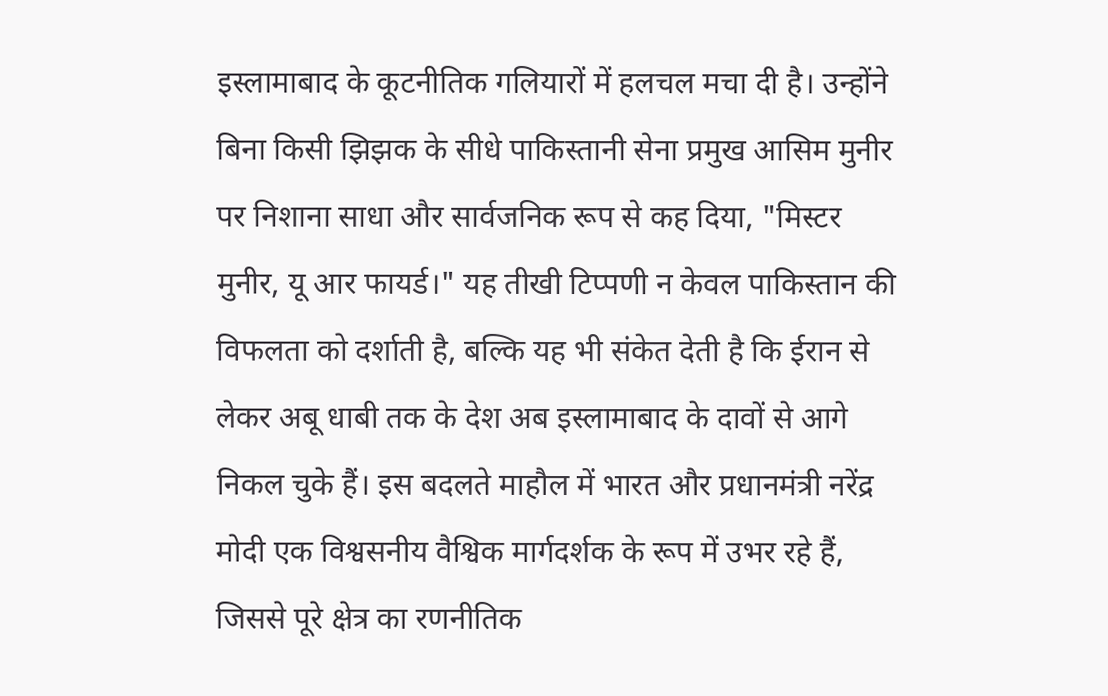इस्लामाबाद के कूटनीतिक गलियारों में हलचल मचा दी है। उन्होंने बिना किसी झिझक के सीधे पाकिस्तानी सेना प्रमुख आसिम मुनीर पर निशाना साधा और सार्वजनिक रूप से कह दिया, "मिस्टर मुनीर, यू आर फायर्ड।" यह तीखी टिप्पणी न केवल पाकिस्तान की विफलता को दर्शाती है, बल्कि यह भी संकेत देती है कि ईरान से लेकर अबू धाबी तक के देश अब इस्लामाबाद के दावों से आगे निकल चुके हैं। इस बदलते माहौल में भारत और प्रधानमंत्री नरेंद्र मोदी एक विश्वसनीय वैश्विक मार्गदर्शक के रूप में उभर रहे हैं, जिससे पूरे क्षेत्र का रणनीतिक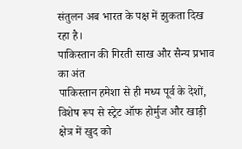संतुलन अब भारत के पक्ष में झुकता दिख रहा है।
पाकिस्तान की गिरती साख और सैन्य प्रभाव का अंत
पाकिस्तान हमेशा से ही मध्य पूर्व के देशों, विशेष रूप से स्ट्रेट ऑफ होर्मुज और खाड़ी क्षेत्र में खुद को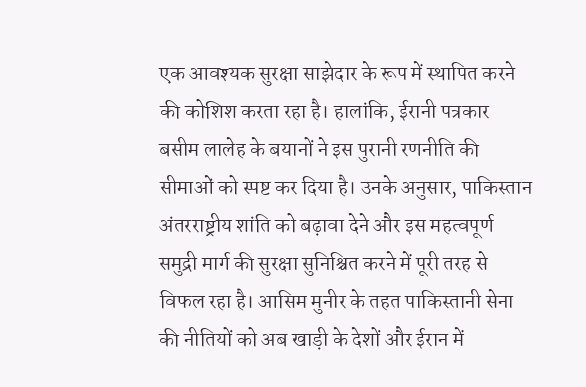एक आवश्यक सुरक्षा साझेदार के रूप में स्थापित करने की कोशिश करता रहा है। हालांकि, ईरानी पत्रकार बसीम लालेह के बयानों ने इस पुरानी रणनीति की सीमाओं को स्पष्ट कर दिया है। उनके अनुसार, पाकिस्तान अंतरराष्ट्रीय शांति को बढ़ावा देने और इस महत्वपूर्ण समुद्री मार्ग की सुरक्षा सुनिश्चित करने में पूरी तरह से विफल रहा है। आसिम मुनीर के तहत पाकिस्तानी सेना की नीतियों को अब खाड़ी के देशों और ईरान में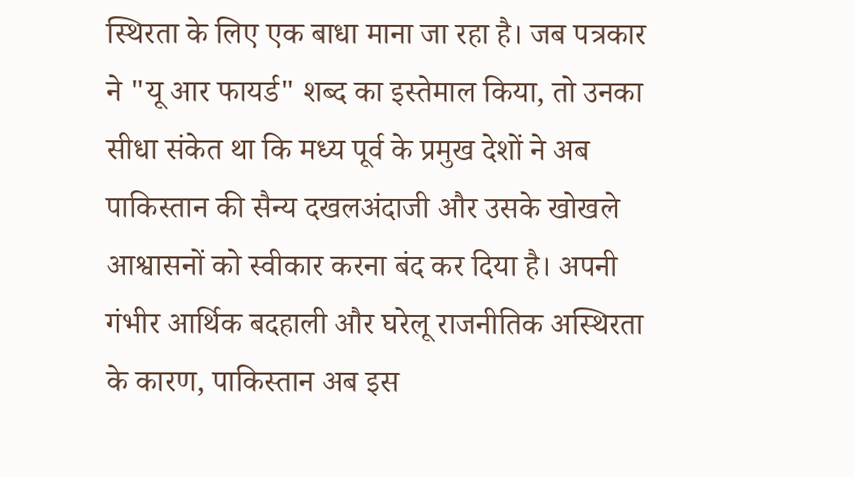स्थिरता के लिए एक बाधा माना जा रहा है। जब पत्रकार ने "यू आर फायर्ड" शब्द का इस्तेमाल किया, तो उनका सीधा संकेत था कि मध्य पूर्व के प्रमुख देशों ने अब पाकिस्तान की सैन्य दखलअंदाजी और उसके खोखले आश्वासनों को स्वीकार करना बंद कर दिया है। अपनी गंभीर आर्थिक बदहाली और घरेलू राजनीतिक अस्थिरता के कारण, पाकिस्तान अब इस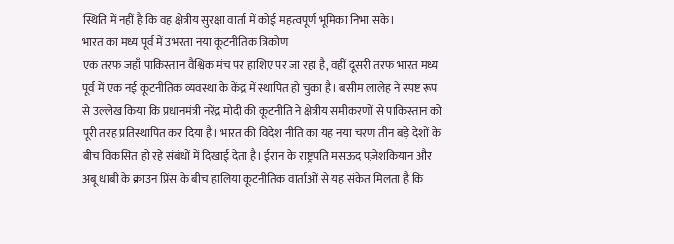स्थिति में नहीं है कि वह क्षेत्रीय सुरक्षा वार्ता में कोई महत्वपूर्ण भूमिका निभा सके।
भारत का मध्य पूर्व में उभरता नया कूटनीतिक त्रिकोण
एक तरफ जहाँ पाकिस्तान वैश्विक मंच पर हाशिए पर जा रहा है, वहीं दूसरी तरफ भारत मध्य पूर्व में एक नई कूटनीतिक व्यवस्था के केंद्र में स्थापित हो चुका है। बसीम लालेह ने स्पष्ट रूप से उल्लेख किया कि प्रधानमंत्री नरेंद्र मोदी की कूटनीति ने क्षेत्रीय समीकरणों से पाकिस्तान को पूरी तरह प्रतिस्थापित कर दिया है। भारत की विदेश नीति का यह नया चरण तीन बड़े देशों के बीच विकसित हो रहे संबंधों में दिखाई देता है। ईरान के राष्ट्रपति मसऊद पज़ेशकियान और अबू धाबी के क्राउन प्रिंस के बीच हालिया कूटनीतिक वार्ताओं से यह संकेत मिलता है कि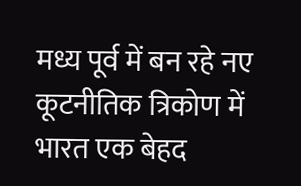मध्य पूर्व में बन रहे नए कूटनीतिक त्रिकोण में भारत एक बेहद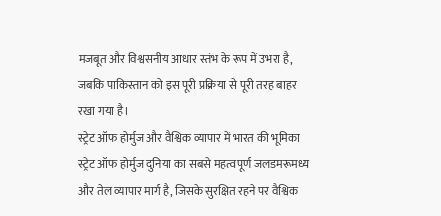मजबूत और विश्वसनीय आधार स्तंभ के रूप में उभरा है, जबकि पाकिस्तान को इस पूरी प्रक्रिया से पूरी तरह बाहर रखा गया है।
स्ट्रेट ऑफ होर्मुज और वैश्विक व्यापार में भारत की भूमिका
स्ट्रेट ऑफ होर्मुज दुनिया का सबसे महत्वपूर्ण जलडमरूमध्य और तेल व्यापार मार्ग है, जिसके सुरक्षित रहने पर वैश्विक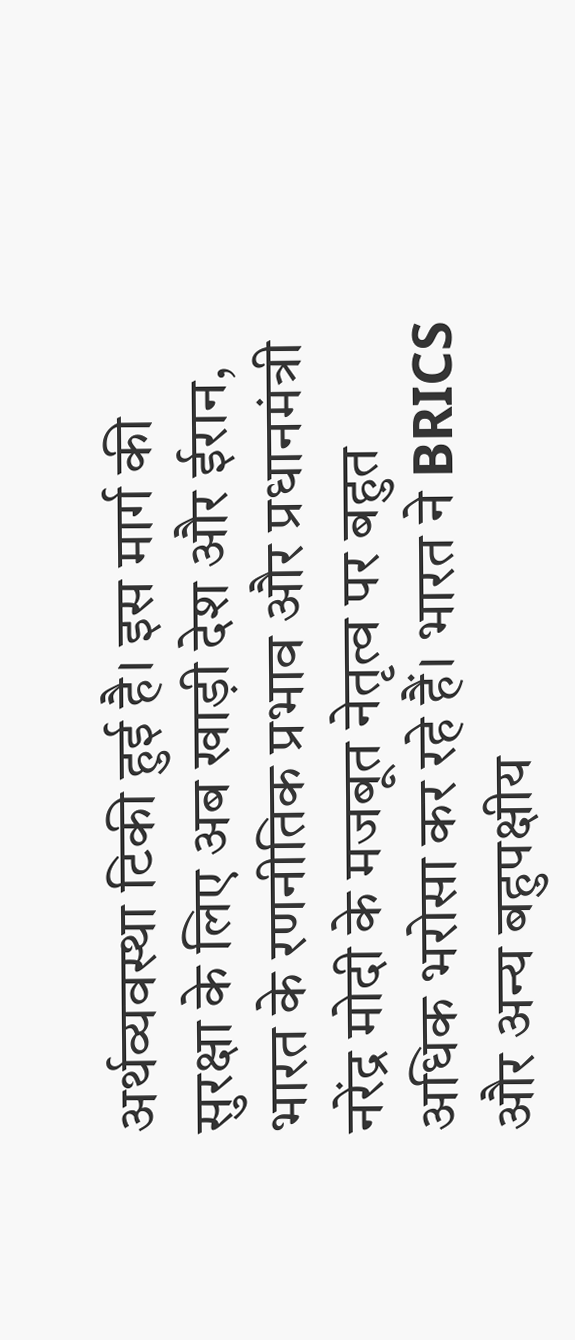अर्थव्यवस्था टिकी हुई है। इस मार्ग की सुरक्षा के लिए अब खाड़ी देश और ईरान, भारत के रणनीतिक प्रभाव और प्रधानमंत्री नरेंद्र मोदी के मजबूत नेतृत्व पर बहुत अधिक भरोसा कर रहे हैं। भारत ने BRICS और अन्य बहुपक्षीय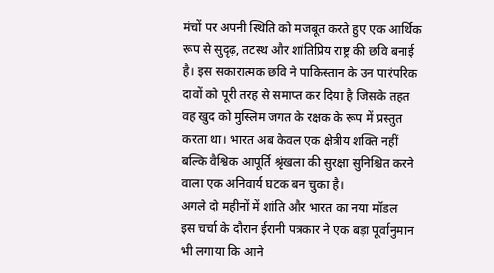मंचों पर अपनी स्थिति को मजबूत करते हुए एक आर्थिक रूप से सुदृढ़, तटस्थ और शांतिप्रिय राष्ट्र की छवि बनाई है। इस सकारात्मक छवि ने पाकिस्तान के उन पारंपरिक दावों को पूरी तरह से समाप्त कर दिया है जिसके तहत वह खुद को मुस्लिम जगत के रक्षक के रूप में प्रस्तुत करता था। भारत अब केवल एक क्षेत्रीय शक्ति नहीं बल्कि वैश्विक आपूर्ति श्रृंखला की सुरक्षा सुनिश्चित करने वाला एक अनिवार्य घटक बन चुका है।
अगले दो महीनों में शांति और भारत का नया मॉडल
इस चर्चा के दौरान ईरानी पत्रकार ने एक बड़ा पूर्वानुमान भी लगाया कि आने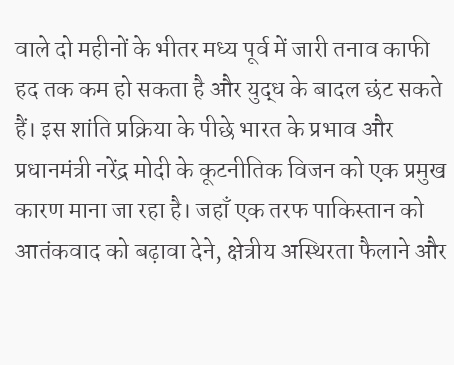वाले दो महीनों के भीतर मध्य पूर्व में जारी तनाव काफी हद तक कम हो सकता है और युद्ध के बादल छंट सकते हैं। इस शांति प्रक्रिया के पीछे भारत के प्रभाव और प्रधानमंत्री नरेंद्र मोदी के कूटनीतिक विजन को एक प्रमुख कारण माना जा रहा है। जहाँ एक तरफ पाकिस्तान को आतंकवाद को बढ़ावा देने, क्षेत्रीय अस्थिरता फैलाने और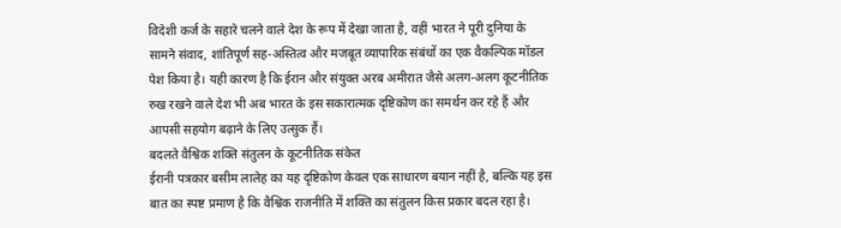विदेशी कर्ज के सहारे चलने वाले देश के रूप में देखा जाता है, वहीं भारत ने पूरी दुनिया के सामने संवाद, शांतिपूर्ण सह-अस्तित्व और मजबूत व्यापारिक संबंधों का एक वैकल्पिक मॉडल पेश किया है। यही कारण है कि ईरान और संयुक्त अरब अमीरात जैसे अलग-अलग कूटनीतिक रुख रखने वाले देश भी अब भारत के इस सकारात्मक दृष्टिकोण का समर्थन कर रहे हैं और आपसी सहयोग बढ़ाने के लिए उत्सुक हैं।
बदलते वैश्विक शक्ति संतुलन के कूटनीतिक संकेत
ईरानी पत्रकार बसीम लालेह का यह दृष्टिकोण केवल एक साधारण बयान नहीं है, बल्कि यह इस बात का स्पष्ट प्रमाण है कि वैश्विक राजनीति में शक्ति का संतुलन किस प्रकार बदल रहा है।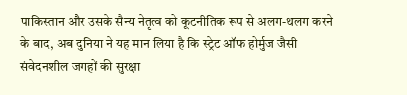पाकिस्तान और उसके सैन्य नेतृत्व को कूटनीतिक रूप से अलग-थलग करने के बाद, अब दुनिया ने यह मान लिया है कि स्ट्रेट ऑफ होर्मुज जैसी संवेदनशील जगहों की सुरक्षा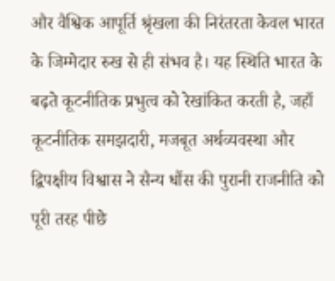और वैश्विक आपूर्ति श्रृंखला की निरंतरता केवल भारत के जिम्मेदार रुख से ही संभव है। यह स्थिति भारत के बढ़ते कूटनीतिक प्रभुत्व को रेखांकित करती है, जहाँ कूटनीतिक समझदारी, मजबूत अर्थव्यवस्था और द्विपक्षीय विश्वास ने सैन्य धौंस की पुरानी राजनीति को पूरी तरह पीछे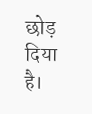छोड़ दिया है।